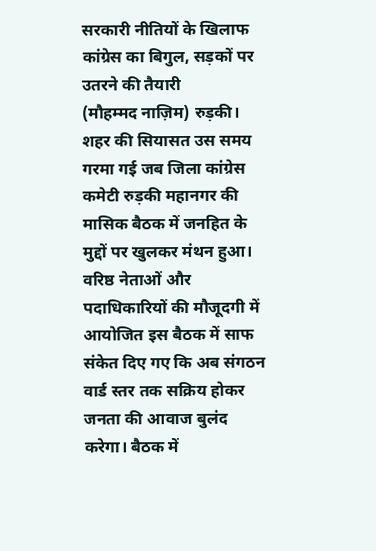सरकारी नीतियों के खिलाफ कांग्रेस का बिगुल, सड़कों पर उतरने की तैयारी
(मौहम्मद नाज़िम) रुड़की। शहर की सियासत उस समय गरमा गई जब जिला कांग्रेस कमेटी रुड़की महानगर की मासिक बैठक में जनहित के मुद्दों पर खुलकर मंथन हुआ। वरिष्ठ नेताओं और पदाधिकारियों की मौजूदगी में आयोजित इस बैठक में साफ संकेत दिए गए कि अब संगठन वार्ड स्तर तक सक्रिय होकर जनता की आवाज बुलंद करेगा। बैठक में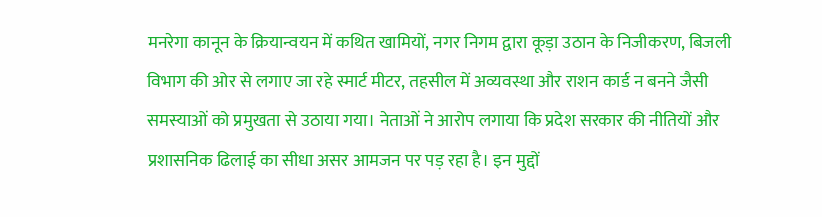मनरेगा कानून के क्रियान्वयन में कथित खामियों, नगर निगम द्वारा कूड़ा उठान के निजीकरण, बिजली विभाग की ओर से लगाए जा रहे स्मार्ट मीटर, तहसील में अव्यवस्था और राशन कार्ड न बनने जैसी समस्याओं को प्रमुखता से उठाया गया। नेताओं ने आरोप लगाया कि प्रदेश सरकार की नीतियों और प्रशासनिक ढिलाई का सीधा असर आमजन पर पड़ रहा है। इन मुद्दों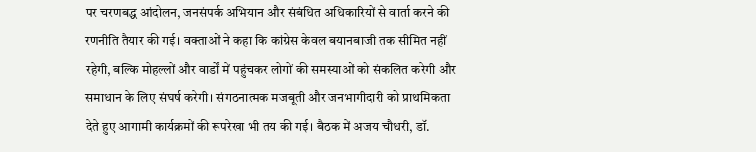पर चरणबद्ध आंदोलन, जनसंपर्क अभियान और संबंधित अधिकारियों से वार्ता करने की रणनीति तैयार की गई। वक्ताओं ने कहा कि कांग्रेस केवल बयानबाजी तक सीमित नहीं रहेगी, बल्कि मोहल्लों और वार्डों में पहुंचकर लोगों की समस्याओं को संकलित करेगी और समाधान के लिए संघर्ष करेगी। संगठनात्मक मजबूती और जनभागीदारी को प्राथमिकता देते हुए आगामी कार्यक्रमों की रूपरेखा भी तय की गई। बैठक में अजय चौधरी, डॉ.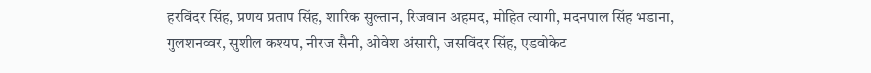हरविंदर सिंह, प्रणय प्रताप सिंह, शारिक सुल्तान, रिजवान अहमद, मोहित त्यागी, मदनपाल सिंह भडाना, गुलशनव्वर, सुशील कश्यप, नीरज सैनी, ओवेश अंसारी, जसविंदर सिंह, एडवोकेट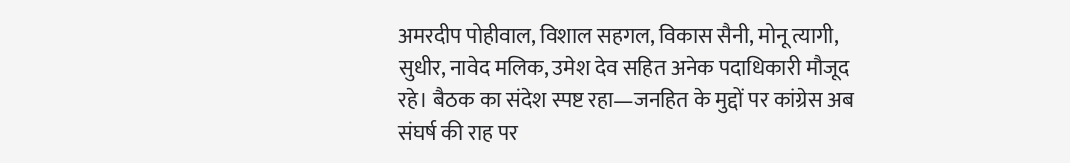अमरदीप पोहीवाल, विशाल सहगल, विकास सैनी, मोनू त्यागी, सुधीर, नावेद मलिक, उमेश देव सहित अनेक पदाधिकारी मौजूद रहे। बैठक का संदेश स्पष्ट रहा—जनहित के मुद्दों पर कांग्रेस अब संघर्ष की राह पर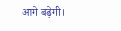आगे बढ़ेगी।